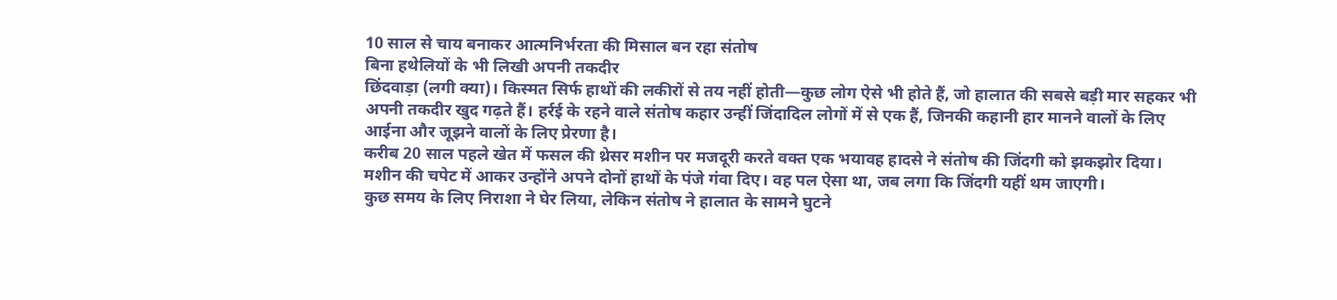10 साल से चाय बनाकर आत्मनिर्भरता की मिसाल बन रहा संतोष
बिना हथेलियों के भी लिखी अपनी तकदीर
छिंदवाड़ा (लगी क्या)। किस्मत सिर्फ हाथों की लकीरों से तय नहीं होती—कुछ लोग ऐसे भी होते हैं, जो हालात की सबसे बड़ी मार सहकर भी अपनी तकदीर खुद गढ़ते हैं। हर्रई के रहने वाले संतोष कहार उन्हीं जिंदादिल लोगों में से एक हैं, जिनकी कहानी हार मानने वालों के लिए आईना और जूझने वालों के लिए प्रेरणा है।
करीब 20 साल पहले खेत में फसल की थ्रेसर मशीन पर मजदूरी करते वक्त एक भयावह हादसे ने संतोष की जिंदगी को झकझोर दिया। मशीन की चपेट में आकर उन्होंने अपने दोनों हाथों के पंजे गंवा दिए। वह पल ऐसा था, जब लगा कि जिंदगी यहीं थम जाएगी।
कुछ समय के लिए निराशा ने घेर लिया, लेकिन संतोष ने हालात के सामने घुटने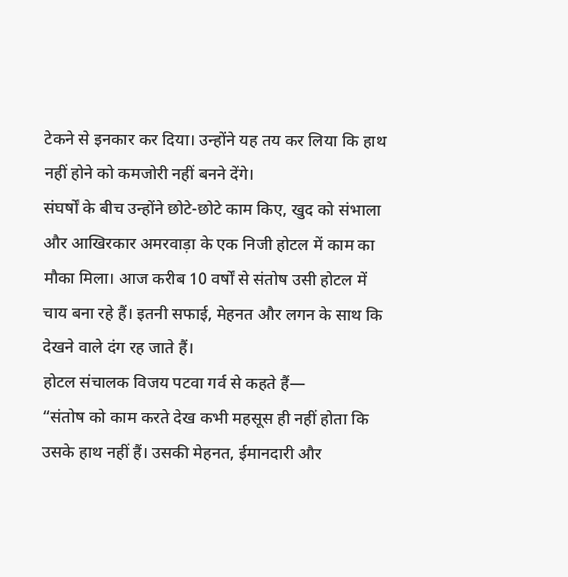टेकने से इनकार कर दिया। उन्होंने यह तय कर लिया कि हाथ नहीं होने को कमजोरी नहीं बनने देंगे।
संघर्षों के बीच उन्होंने छोटे-छोटे काम किए, खुद को संभाला और आखिरकार अमरवाड़ा के एक निजी होटल में काम का मौका मिला। आज करीब 10 वर्षों से संतोष उसी होटल में चाय बना रहे हैं। इतनी सफाई, मेहनत और लगन के साथ कि देखने वाले दंग रह जाते हैं।
होटल संचालक विजय पटवा गर्व से कहते हैं—
“संतोष को काम करते देख कभी महसूस ही नहीं होता कि उसके हाथ नहीं हैं। उसकी मेहनत, ईमानदारी और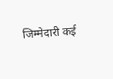जिम्मेदारी कई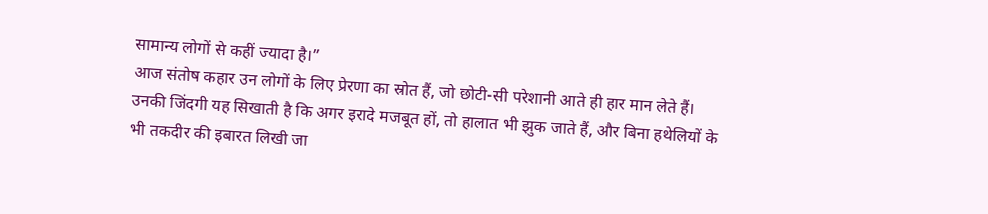सामान्य लोगों से कहीं ज्यादा है।”
आज संतोष कहार उन लोगों के लिए प्रेरणा का स्रोत हैं, जो छोटी-सी परेशानी आते ही हार मान लेते हैं।
उनकी जिंदगी यह सिखाती है कि अगर इरादे मजबूत हों, तो हालात भी झुक जाते हैं, और बिना हथेलियों के भी तकदीर की इबारत लिखी जा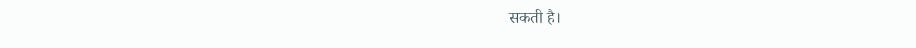सकती है।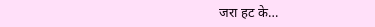जरा हट के…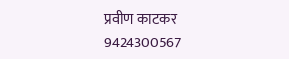प्रवीण काटकर
9424300567